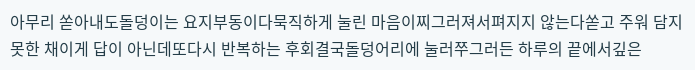아무리 쏟아내도돌덩이는 요지부동이다묵직하게 눌린 마음이찌그러져서펴지지 않는다쏟고 주워 담지 못한 채이게 답이 아닌데또다시 반복하는 후회결국돌덩어리에 눌러쭈그러든 하루의 끝에서깊은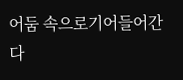어둠 속으로기어들어간다